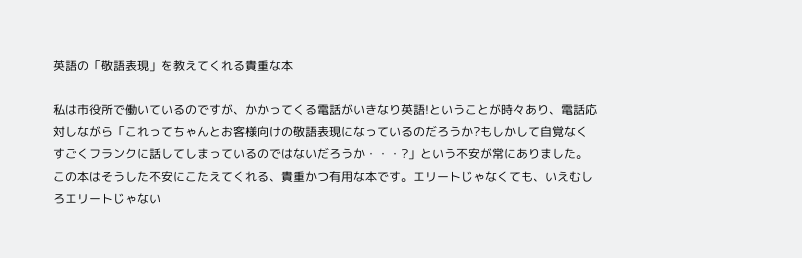英語の「敬語表現」を教えてくれる貴重な本

私は市役所で働いているのですが、かかってくる電話がいきなり英語!ということが時々あり、電話応対しながら「これってちゃんとお客様向けの敬語表現になっているのだろうか?もしかして自覚なくすごくフランクに話してしまっているのではないだろうか・・・?」という不安が常にありました。この本はそうした不安にこたえてくれる、貴重かつ有用な本です。エリートじゃなくても、いえむしろエリートじゃない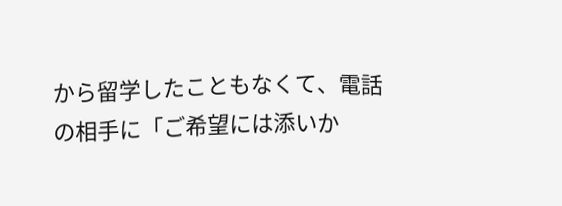から留学したこともなくて、電話の相手に「ご希望には添いか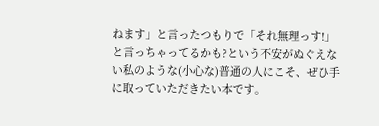ねます」と言ったつもりで「それ無理っす!」と言っちゃってるかも?という不安がぬぐえない私のような(小心な)普通の人にこそ、ぜひ手に取っていただきたい本です。